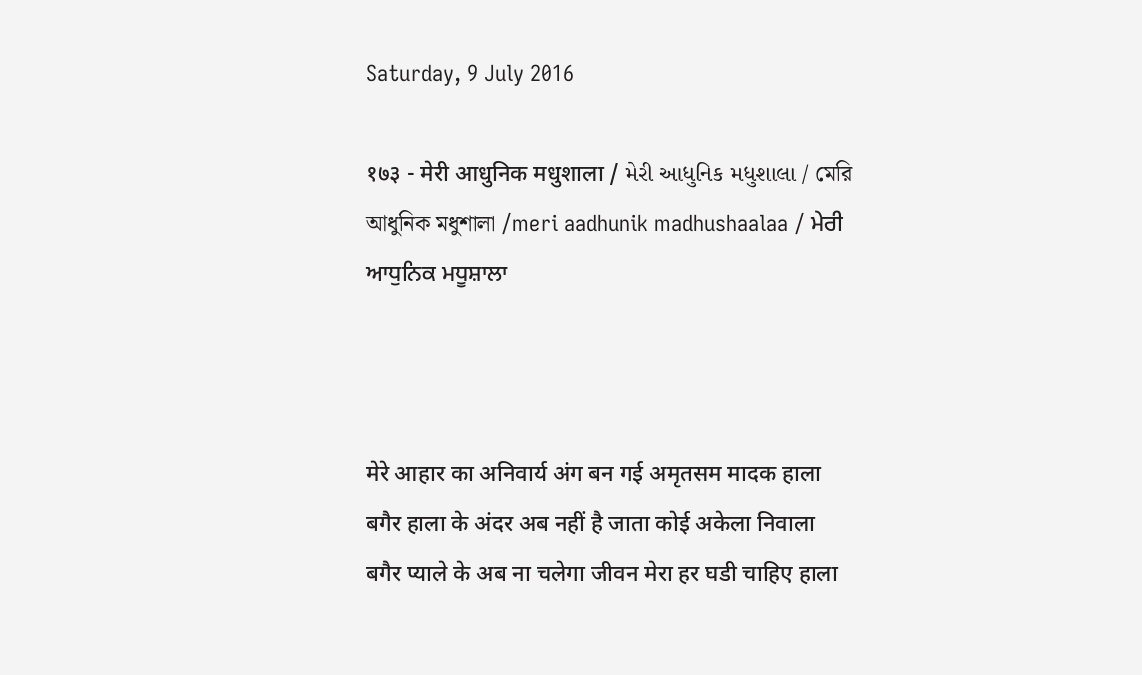Saturday, 9 July 2016

१७३ - मेरी आधुनिक मधुशाला / મેરી આધુનિક મધુશાલા / মেরি আধুনিক মধুশালা /meri aadhunik madhushaalaa / ਮੇਰੀ ਆਧੁਨਿਕ ਮਧੂਸ਼ਾਲਾ



मेरे आहार का अनिवार्य अंग बन गई अमृतसम मादक हाला
बगैर हाला के अंदर अब नहीं है जाता कोई अकेला निवाला
बगैर प्याले के अब ना चलेगा जीवन मेरा हर घडी चाहिए हाला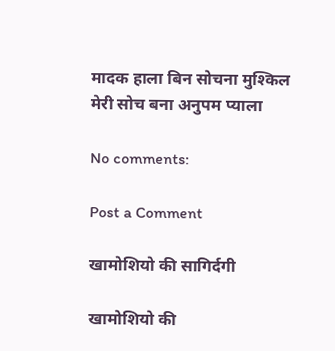मादक हाला बिन सोचना मुश्किल मेरी सोच बना अनुपम प्याला

No comments:

Post a Comment

खामोशियो की सागिर्दगी

खामोशियो की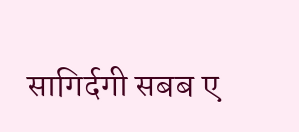सागिर्दगी सबब ए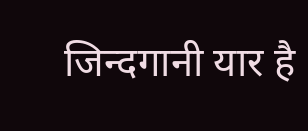जिन्दगानी यार है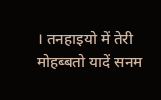। तनहाइयो में तेरी मोहब्बतो यादें सनम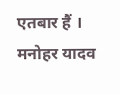एतबार हैं ।  मनोहर यादव